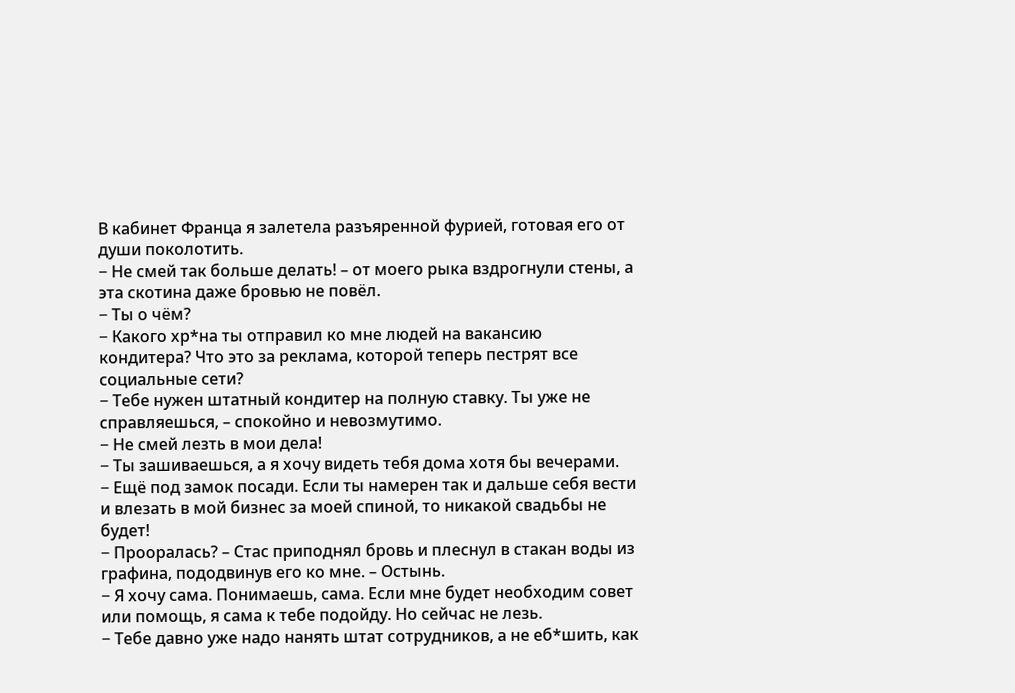В кабинет Франца я залетела разъяренной фурией, готовая его от души поколотить.
− Не смей так больше делать! – от моего рыка вздрогнули стены, а эта скотина даже бровью не повёл.
− Ты о чём?
− Какого хр*на ты отправил ко мне людей на вакансию кондитера? Что это за реклама, которой теперь пестрят все социальные сети?
− Тебе нужен штатный кондитер на полную ставку. Ты уже не справляешься, – спокойно и невозмутимо.
− Не смей лезть в мои дела!
− Ты зашиваешься, а я хочу видеть тебя дома хотя бы вечерами.
− Ещё под замок посади. Если ты намерен так и дальше себя вести и влезать в мой бизнес за моей спиной, то никакой свадьбы не будет!
− Прооралась? – Стас приподнял бровь и плеснул в стакан воды из графина, пододвинув его ко мне. – Остынь.
− Я хочу сама. Понимаешь, сама. Если мне будет необходим совет или помощь, я сама к тебе подойду. Но сейчас не лезь.
− Тебе давно уже надо нанять штат сотрудников, а не еб*шить, как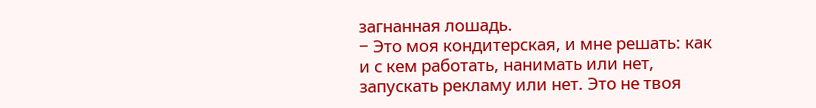загнанная лошадь.
− Это моя кондитерская, и мне решать: как и с кем работать, нанимать или нет, запускать рекламу или нет. Это не твоя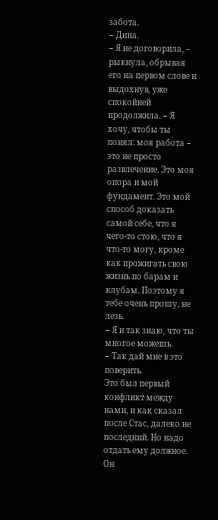забота.
− Дина.
− Я не договорила, – рыкнула, обрывая его на первом слове и выдохнув, уже спокойней продолжила. − Я хочу, чтобы ты понял: моя работа − это не просто развлечение. Это моя опора и мой фундамент. Это мой способ доказать самой себе, что я чего-то стою, что я что-то могу, кроме как прожигать свою жизнь по барам и клубам. Поэтому я тебе очень прошу, не лезь.
− Я и так знаю, что ты многое можешь.
− Так дай мне в это поверить.
Это был первый конфликт между нами, и как сказал после Стас, далеко не последний. Но надо отдать ему должное. Он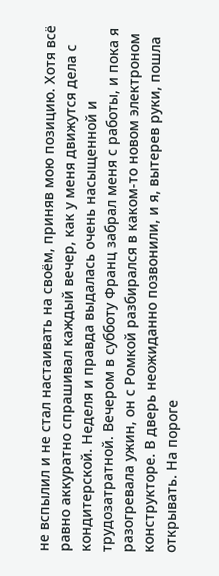не вспылил и не стал настаивать на своём, приняв мою позицию. Хотя всё равно аккуратно спрашивал каждый вечер, как у меня движутся дела с кондитерской. Неделя и правда выдалась очень насыщенной и трудозатратной. Вечером в субботу Франц забрал меня с работы, и пока я разогревала ужин, он с Ромкой разбирался в каком-то новом электроном конструкторе. В дверь неожиданно позвонили, и я, вытерев руки, пошла открывать. На пороге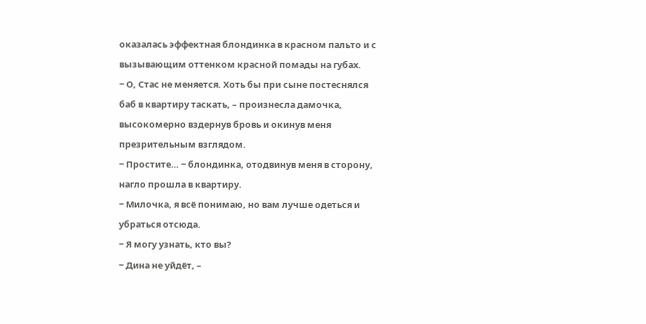оказалась эффектная блондинка в красном пальто и с вызывающим оттенком красной помады на губах.
− О, Стас не меняется. Хоть бы при сыне постеснялся баб в квартиру таскать, – произнесла дамочка, высокомерно вздернув бровь и окинув меня презрительным взглядом.
− Простите… − блондинка, отодвинув меня в сторону, нагло прошла в квартиру.
− Милочка, я всё понимаю, но вам лучше одеться и убраться отсюда.
− Я могу узнать, кто вы?
− Дина не уйдёт, –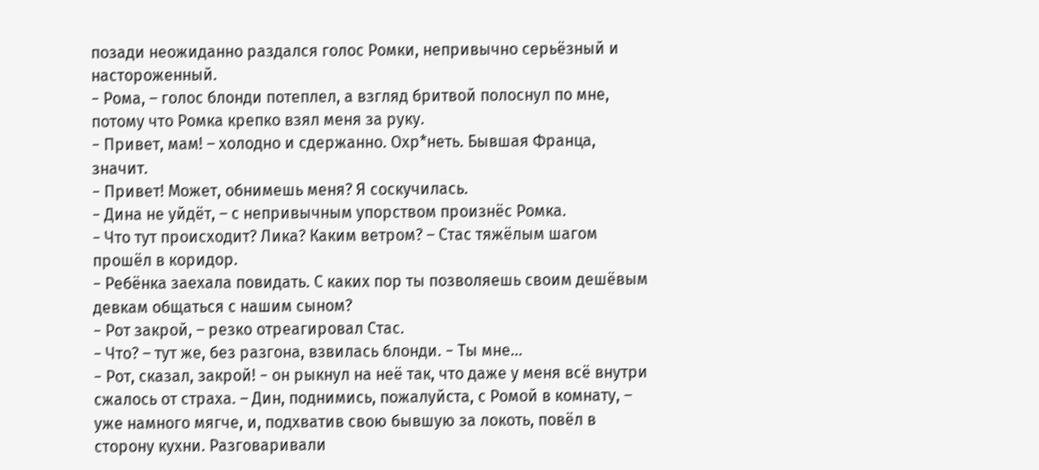позади неожиданно раздался голос Ромки, непривычно серьёзный и настороженный.
− Рома, – голос блонди потеплел, а взгляд бритвой полоснул по мне, потому что Ромка крепко взял меня за руку.
− Привет, мам! – холодно и сдержанно. Охр*неть. Бывшая Франца, значит.
− Привет! Может, обнимешь меня? Я соскучилась.
− Дина не уйдёт, – с непривычным упорством произнёс Ромка.
− Что тут происходит? Лика? Каким ветром? – Стас тяжёлым шагом прошёл в коридор.
− Ребёнка заехала повидать. С каких пор ты позволяешь своим дешёвым девкам общаться с нашим сыном?
− Рот закрой, – резко отреагировал Стас.
− Что? – тут же, без разгона, взвилась блонди. − Ты мне…
− Рот, сказал, закрой! − он рыкнул на неё так, что даже у меня всё внутри сжалось от страха. – Дин, поднимись, пожалуйста, с Ромой в комнату, – уже намного мягче, и, подхватив свою бывшую за локоть, повёл в сторону кухни. Разговаривали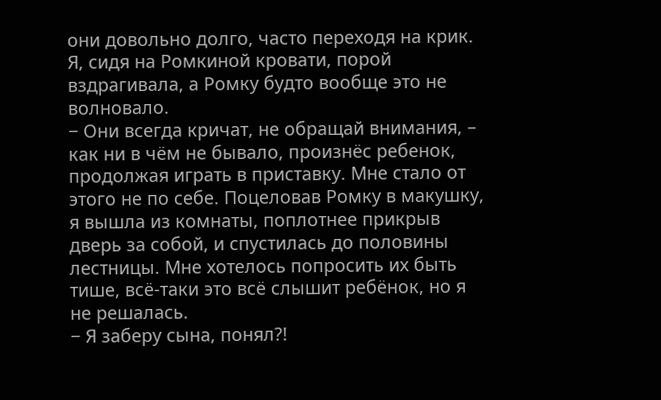они довольно долго, часто переходя на крик. Я, сидя на Ромкиной кровати, порой вздрагивала, а Ромку будто вообще это не волновало.
− Они всегда кричат, не обращай внимания, – как ни в чём не бывало, произнёс ребенок, продолжая играть в приставку. Мне стало от этого не по себе. Поцеловав Ромку в макушку, я вышла из комнаты, поплотнее прикрыв дверь за собой, и спустилась до половины лестницы. Мне хотелось попросить их быть тише, всё-таки это всё слышит ребёнок, но я не решалась.
− Я заберу сына, понял?!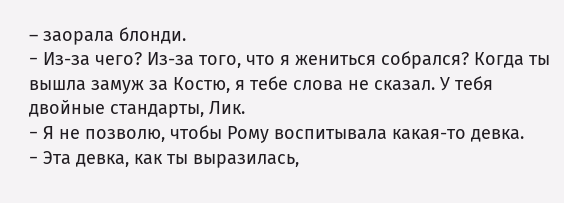– заорала блонди.
− Из-за чего? Из-за того, что я жениться собрался? Когда ты вышла замуж за Костю, я тебе слова не сказал. У тебя двойные стандарты, Лик.
− Я не позволю, чтобы Рому воспитывала какая-то девка.
− Эта девка, как ты выразилась,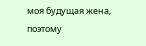моя будущая жена, поэтому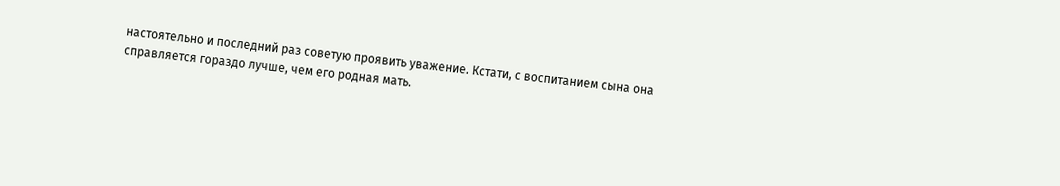настоятельно и последний раз советую проявить уважение. Кстати, с воспитанием сына она справляется гораздо лучше, чем его родная мать.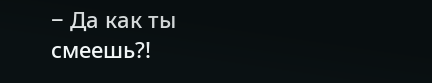− Да как ты смеешь?!